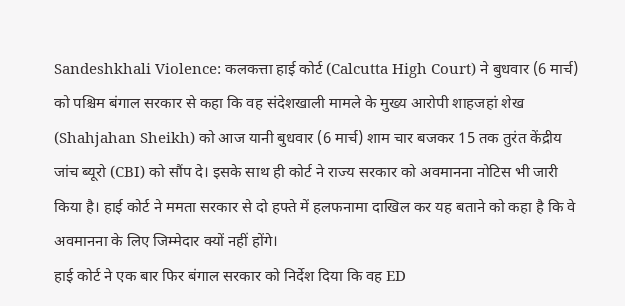Sandeshkhali Violence: कलकत्ता हाई कोर्ट (Calcutta High Court) ने बुधवार (6 मार्च) को पश्चिम बंगाल सरकार से कहा कि वह संदेशखाली मामले के मुख्य आरोपी शाहजहां शेख (Shahjahan Sheikh) को आज यानी बुधवार (6 मार्च) शाम चार बजकर 15 तक तुरंत केंद्रीय जांच ब्यूरो (CBI) को सौंप दे। इसके साथ ही कोर्ट ने राज्य सरकार को अवमानना नोटिस भी जारी किया है। हाई कोर्ट ने ममता सरकार से दो हफ्ते में हलफनामा दाखिल कर यह बताने को कहा है कि वे अवमानना के लिए जिम्मेदार क्यों नहीं होंगे।
हाई कोर्ट ने एक बार फिर बंगाल सरकार को निर्देश दिया कि वह ED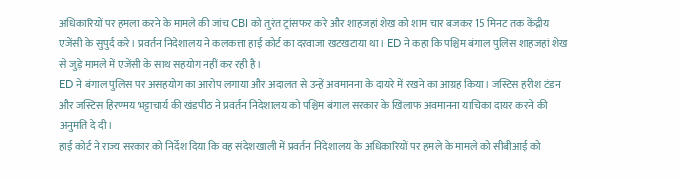अधिकारियों पर हमला करने के मामले की जांच CBI को तुरंत ट्रांसफर करे और शाहजहां शेख को शाम चार बजकर 15 मिनट तक केंद्रीय एजेंसी के सुपुर्द करे। प्रवर्तन निदेशालय ने कलकत्ता हाई कोर्ट का दरवाजा खटखटाया था। ED ने कहा कि पश्चिम बंगाल पुलिस शाहजहां शेख से जुड़े मामले में एजेंसी के साथ सहयोग नहीं कर रही है।
ED ने बंगाल पुलिस पर असहयोग का आरोप लगाया और अदालत से उन्हें अवमानना के दायरे में रखने का आग्रह किया। जस्टिस हरीश टंडन और जस्टिस हिरण्मय भट्टाचार्य की खंडपीठ ने प्रवर्तन निदेशालय को पश्चिम बंगाल सरकार के खिलाफ अवमानना याचिका दायर करने की अनुमति दे दी।
हाई कोर्ट ने राज्य सरकार को निर्देश दिया कि वह संदेशखाली में प्रवर्तन निदेशालय के अधिकारियों पर हमले के मामले को सीबीआई को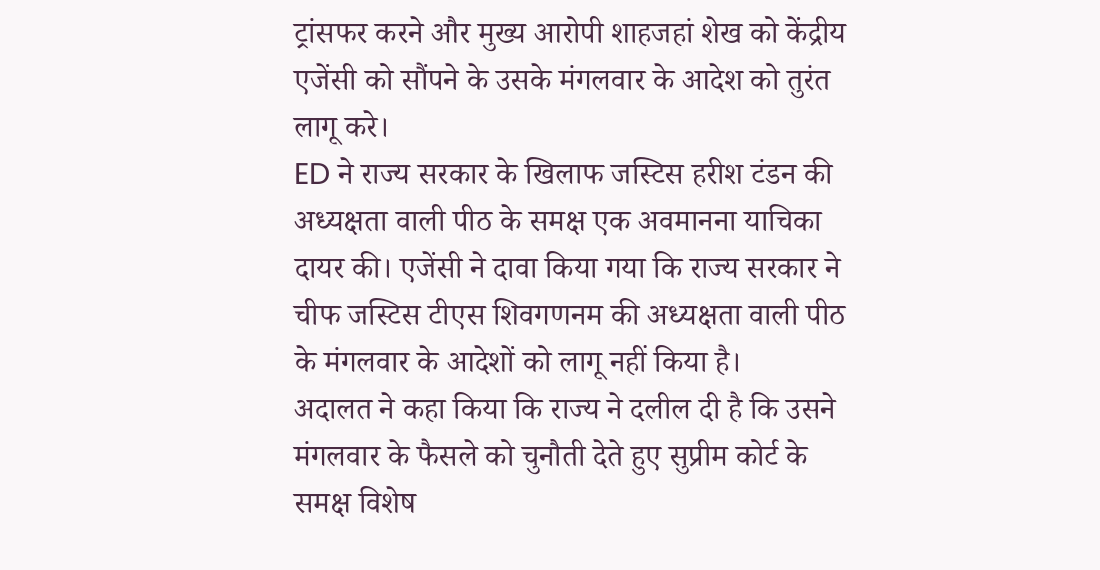ट्रांसफर करने और मुख्य आरोपी शाहजहां शेख को केंद्रीय एजेंसी को सौंपने के उसके मंगलवार के आदेश को तुरंत लागू करे।
ED ने राज्य सरकार के खिलाफ जस्टिस हरीश टंडन की अध्यक्षता वाली पीठ के समक्ष एक अवमानना याचिका दायर की। एजेंसी ने दावा किया गया कि राज्य सरकार ने चीफ जस्टिस टीएस शिवगणनम की अध्यक्षता वाली पीठ के मंगलवार के आदेशों को लागू नहीं किया है।
अदालत ने कहा किया कि राज्य ने दलील दी है कि उसने मंगलवार के फैसले को चुनौती देते हुए सुप्रीम कोर्ट के समक्ष विशेष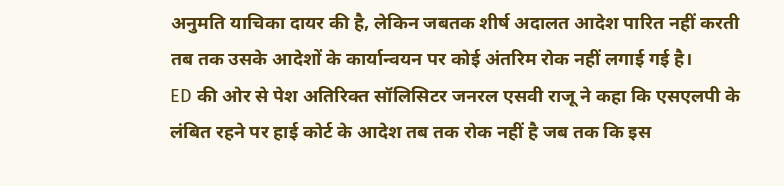अनुमति याचिका दायर की है, लेकिन जबतक शीर्ष अदालत आदेश पारित नहीं करती तब तक उसके आदेशों के कार्यान्वयन पर कोई अंतरिम रोक नहीं लगाई गई है।
ED की ओर से पेश अतिरिक्त सॉलिसिटर जनरल एसवी राजू ने कहा कि एसएलपी के लंबित रहने पर हाई कोर्ट के आदेश तब तक रोक नहीं है जब तक कि इस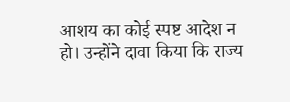आशय का कोई स्पष्ट आदेश न हो। उन्होंने दावा किया कि राज्य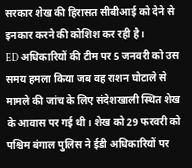सरकार शेख की हिरासत सीबीआई को देने से इनकार करने की कोशिश कर रही है।
ED अधिकारियों की टीम पर 5 जनवरी को उस समय हमला किया जब वह राशन घोटाले से मामले की जांच के लिए संदेशखाली स्थित शेख के आवास पर गई थी। शेख को 29 फरवरी को पश्चिम बंगाल पुलिस ने ईडी अधिकारियों पर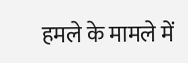हमले के मामले में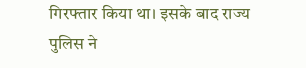गिरफ्तार किया था। इसके बाद राज्य पुलिस ने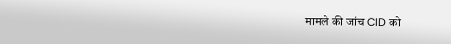मामले की जांच CID को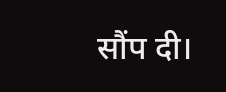सौंप दी।